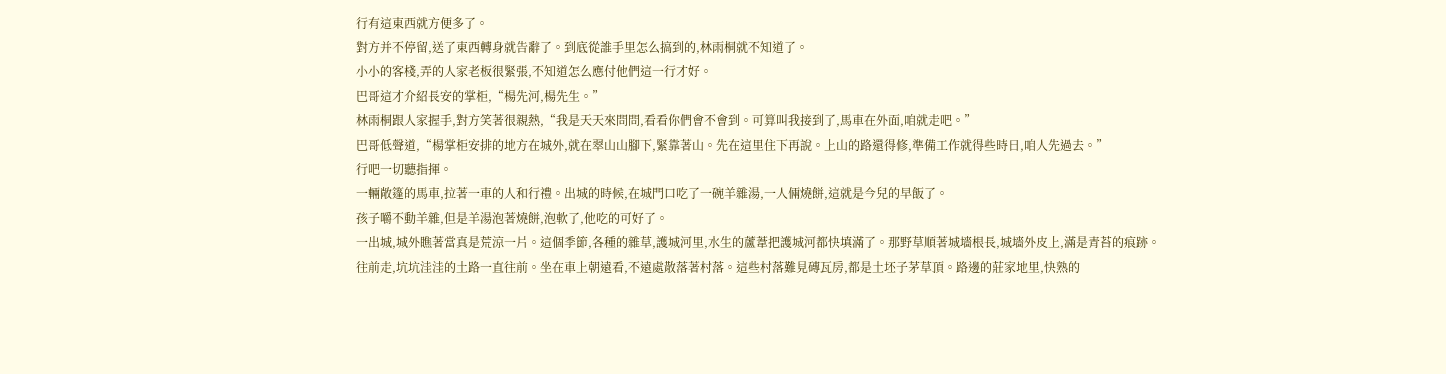行有這東西就方便多了。
對方并不停留,送了東西轉身就告辭了。到底從誰手里怎么搞到的,林雨桐就不知道了。
小小的客棧,弄的人家老板很緊張,不知道怎么應付他們這一行才好。
巴哥這才介紹長安的掌柜,“楊先河,楊先生。”
林雨桐跟人家握手,對方笑著很親熱,“我是天天來問問,看看你們會不會到。可算叫我接到了,馬車在外面,咱就走吧。”
巴哥低聲道,“楊掌柜安排的地方在城外,就在翠山山腳下,緊靠著山。先在這里住下再說。上山的路還得修,準備工作就得些時日,咱人先過去。”
行吧一切聽指揮。
一輛敞篷的馬車,拉著一車的人和行禮。出城的時候,在城門口吃了一碗羊雜湯,一人倆燒餅,這就是今兒的早飯了。
孩子嚼不動羊雜,但是羊湯泡著燒餅,泡軟了,他吃的可好了。
一出城,城外瞧著當真是荒涼一片。這個季節,各種的雜草,護城河里,水生的蘆葦把護城河都快填滿了。那野草順著城墻根長,城墻外皮上,滿是青苔的痕跡。
往前走,坑坑洼洼的土路一直往前。坐在車上朝遠看,不遠處散落著村落。這些村落難見磚瓦房,都是土坯子茅草頂。路邊的莊家地里,快熟的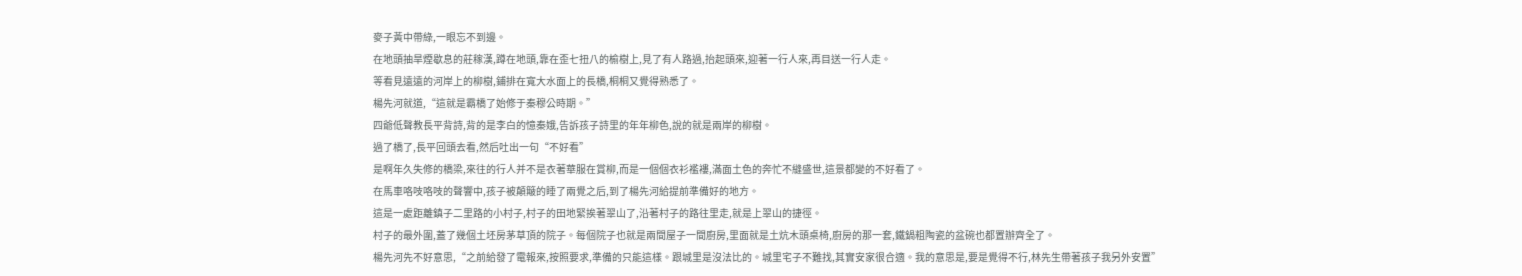麥子黃中帶綠,一眼忘不到邊。
在地頭抽旱煙歇息的莊稼漢,蹲在地頭,靠在歪七扭八的榆樹上,見了有人路過,抬起頭來,迎著一行人來,再目送一行人走。
等看見遠遠的河岸上的柳樹,鋪排在寬大水面上的長橋,桐桐又覺得熟悉了。
楊先河就道,“這就是霸橋了始修于秦穆公時期。”
四爺低聲教長平背詩,背的是李白的憶秦娥,告訴孩子詩里的年年柳色,說的就是兩岸的柳樹。
過了橋了,長平回頭去看,然后吐出一句“不好看”
是啊年久失修的橋梁,來往的行人并不是衣著華服在賞柳,而是一個個衣衫襤褸,滿面土色的奔忙不縫盛世,這景都變的不好看了。
在馬車咯吱咯吱的聲響中,孩子被顛簸的睡了兩覺之后,到了楊先河給提前準備好的地方。
這是一處距離鎮子二里路的小村子,村子的田地緊挨著翠山了,沿著村子的路往里走,就是上翠山的捷徑。
村子的最外圍,蓋了幾個土坯房茅草頂的院子。每個院子也就是兩間屋子一間廚房,里面就是土炕木頭桌椅,廚房的那一套,鐵鍋粗陶瓷的盆碗也都置辦齊全了。
楊先河先不好意思,“之前給發了電報來,按照要求,準備的只能這樣。跟城里是沒法比的。城里宅子不難找,其實安家很合適。我的意思是,要是覺得不行,林先生帶著孩子我另外安置”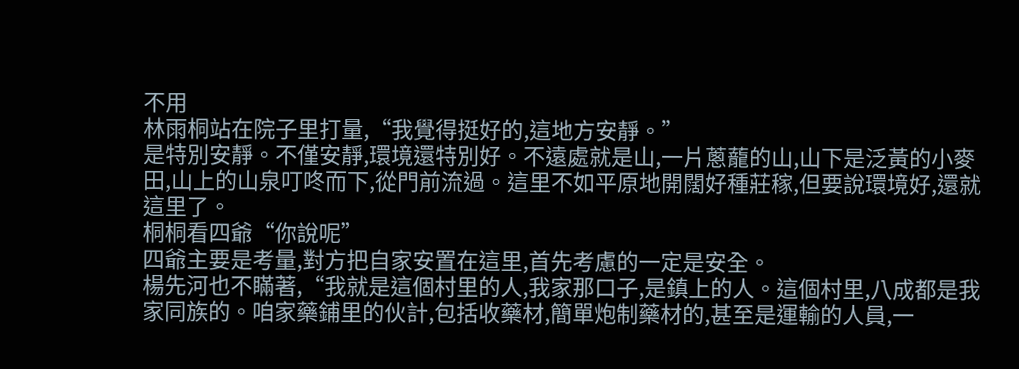不用
林雨桐站在院子里打量,“我覺得挺好的,這地方安靜。”
是特別安靜。不僅安靜,環境還特別好。不遠處就是山,一片蔥蘢的山,山下是泛黃的小麥田,山上的山泉叮咚而下,從門前流過。這里不如平原地開闊好種莊稼,但要說環境好,還就這里了。
桐桐看四爺“你說呢”
四爺主要是考量,對方把自家安置在這里,首先考慮的一定是安全。
楊先河也不瞞著,“我就是這個村里的人,我家那口子,是鎮上的人。這個村里,八成都是我家同族的。咱家藥鋪里的伙計,包括收藥材,簡單炮制藥材的,甚至是運輸的人員,一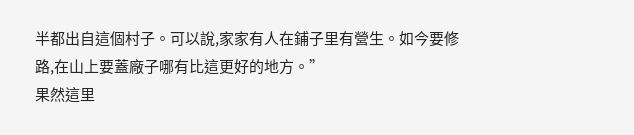半都出自這個村子。可以說,家家有人在鋪子里有營生。如今要修路,在山上要蓋廠子哪有比這更好的地方。”
果然這里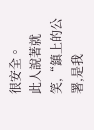很安全。
此人說著就笑,“鎮上的公署,是我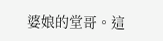婆娘的堂哥。這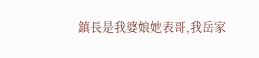鎮長是我婆娘她表哥,我岳家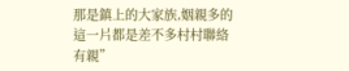那是鎮上的大家族,姻親多的這一片都是差不多村村聯絡有親”